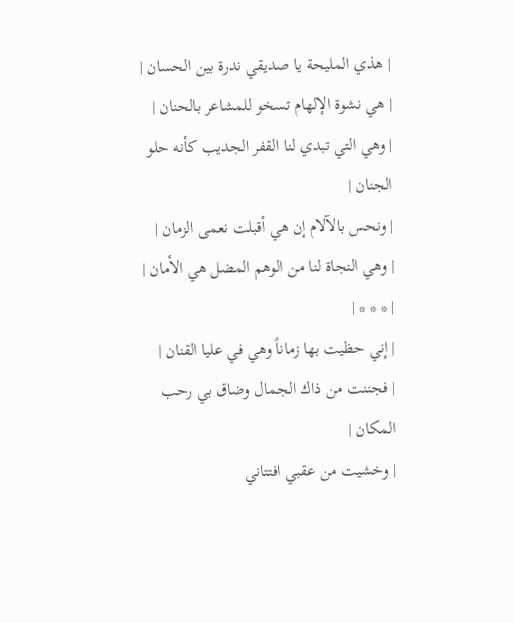| هذي المليحة يا صديقي ندرة بين الحسان |
| هي نشوة الإلهام تسخو للمشاعر بالحنان |
| وهي التي تبدي لنا القفر الجديب كأنه حلو الجنان |
| ونحس بالآلام إن هي أقبلت نعمى الزمان |
| وهي النجاة لنا من الوهم المضل هي الأمان |
| * * * |
| إني حظيت بها زماناً وهي في عليا القنان |
| فجننت من ذاك الجمال وضاق بي رحب المكان |
| وخشيت من عقبي افتتاني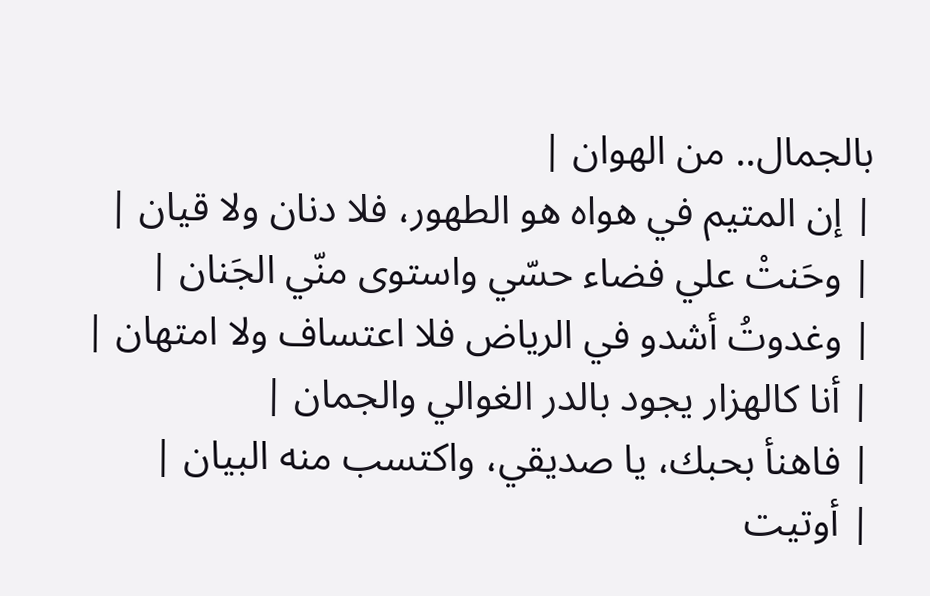بالجمال.. من الهوان |
| إن المتيم في هواه هو الطهور، فلا دنان ولا قيان |
| وحَنتْ علي فضاء حسّي واستوى منّي الجَنان |
| وغدوتُ أشدو في الرياض فلا اعتساف ولا امتهان |
| أنا كالهزار يجود بالدر الغوالي والجمان |
| فاهنأ بحبك، يا صديقي، واكتسب منه البيان |
| أوتيت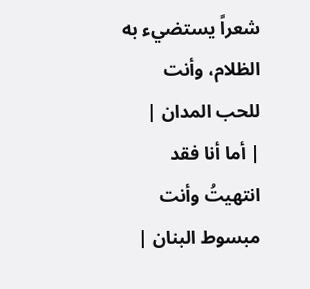شعراً يستضيء به الظلام، وأنت للحب المدان |
| أما أنا فقد انتهيتُ وأنت مبسوط البنان |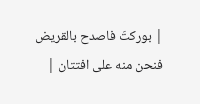| بوركتَ فاصدح بالقريض فنحن منه على افتتان |